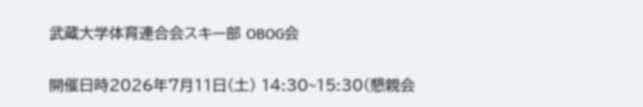武蔵大学体育連合会スキー部 OBOG会

開催日時2026年7月11日(土) 14:30~15:30(懇親会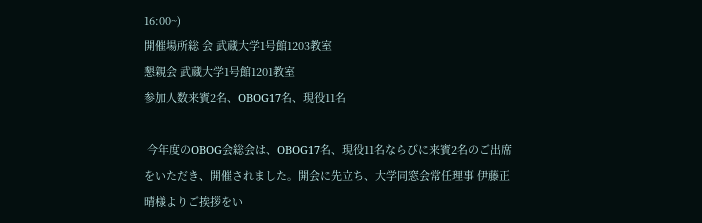16:00~)
開催場所総 会 武蔵大学1号館1203教室
懇親会 武蔵大学1号館1201教室
参加人数来賓2名、OBOG17名、現役11名

 今年度のOBOG会総会は、OBOG17名、現役11名ならびに来賓2名のご出席をいただき、開催されました。開会に先立ち、大学同窓会常任理事 伊藤正晴様よりご挨拶をい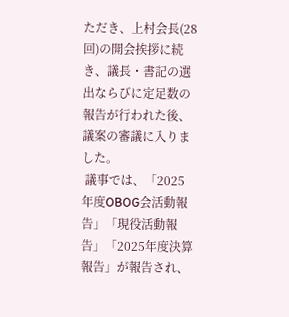ただき、上村会長(28回)の開会挨拶に続き、議長・書記の選出ならびに定足数の報告が行われた後、議案の審議に入りました。
 議事では、「2025年度OBOG会活動報告」「現役活動報告」「2025年度決算報告」が報告され、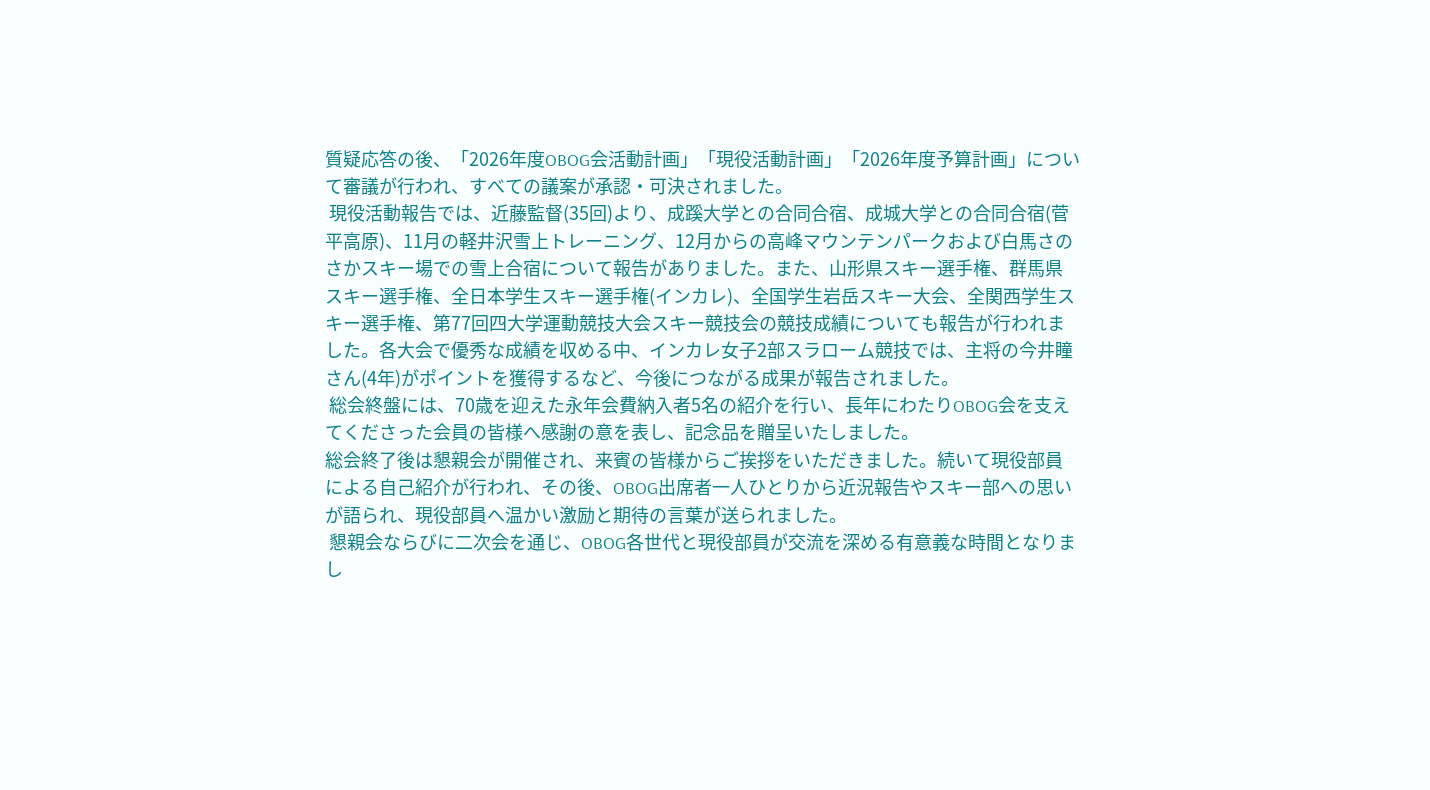質疑応答の後、「2026年度OBOG会活動計画」「現役活動計画」「2026年度予算計画」について審議が行われ、すべての議案が承認・可決されました。
 現役活動報告では、近藤監督(35回)より、成蹊大学との合同合宿、成城大学との合同合宿(菅平高原)、11月の軽井沢雪上トレーニング、12月からの高峰マウンテンパークおよび白馬さのさかスキー場での雪上合宿について報告がありました。また、山形県スキー選手権、群馬県スキー選手権、全日本学生スキー選手権(インカレ)、全国学生岩岳スキー大会、全関西学生スキー選手権、第77回四大学運動競技大会スキー競技会の競技成績についても報告が行われました。各大会で優秀な成績を収める中、インカレ女子2部スラローム競技では、主将の今井瞳さん(4年)がポイントを獲得するなど、今後につながる成果が報告されました。
 総会終盤には、70歳を迎えた永年会費納入者5名の紹介を行い、長年にわたりOBOG会を支えてくださった会員の皆様へ感謝の意を表し、記念品を贈呈いたしました。
総会終了後は懇親会が開催され、来賓の皆様からご挨拶をいただきました。続いて現役部員による自己紹介が行われ、その後、OBOG出席者一人ひとりから近況報告やスキー部への思いが語られ、現役部員へ温かい激励と期待の言葉が送られました。
 懇親会ならびに二次会を通じ、OBOG各世代と現役部員が交流を深める有意義な時間となりまし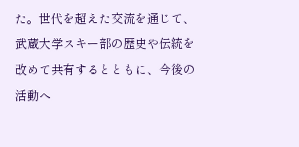た。世代を超えた交流を通じて、武蔵大学スキー部の歴史や伝統を改めて共有するとともに、今後の活動へ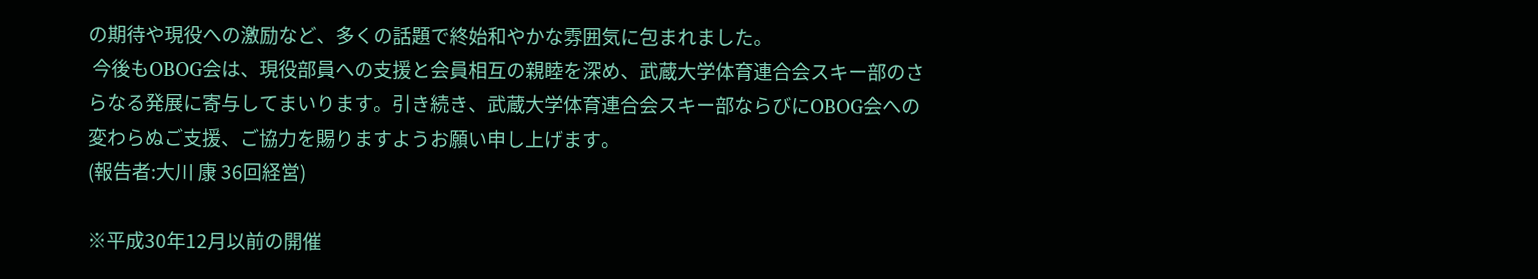の期待や現役への激励など、多くの話題で終始和やかな雰囲気に包まれました。
 今後もOBOG会は、現役部員への支援と会員相互の親睦を深め、武蔵大学体育連合会スキー部のさらなる発展に寄与してまいります。引き続き、武蔵大学体育連合会スキー部ならびにOBOG会への変わらぬご支援、ご協力を賜りますようお願い申し上げます。
(報告者:大川 康 36回経営)

※平成30年12月以前の開催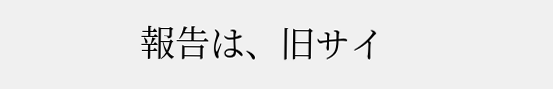報告は、旧サイ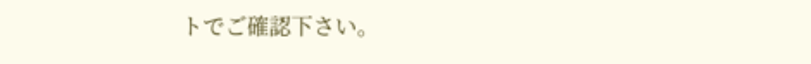トでご確認下さい。